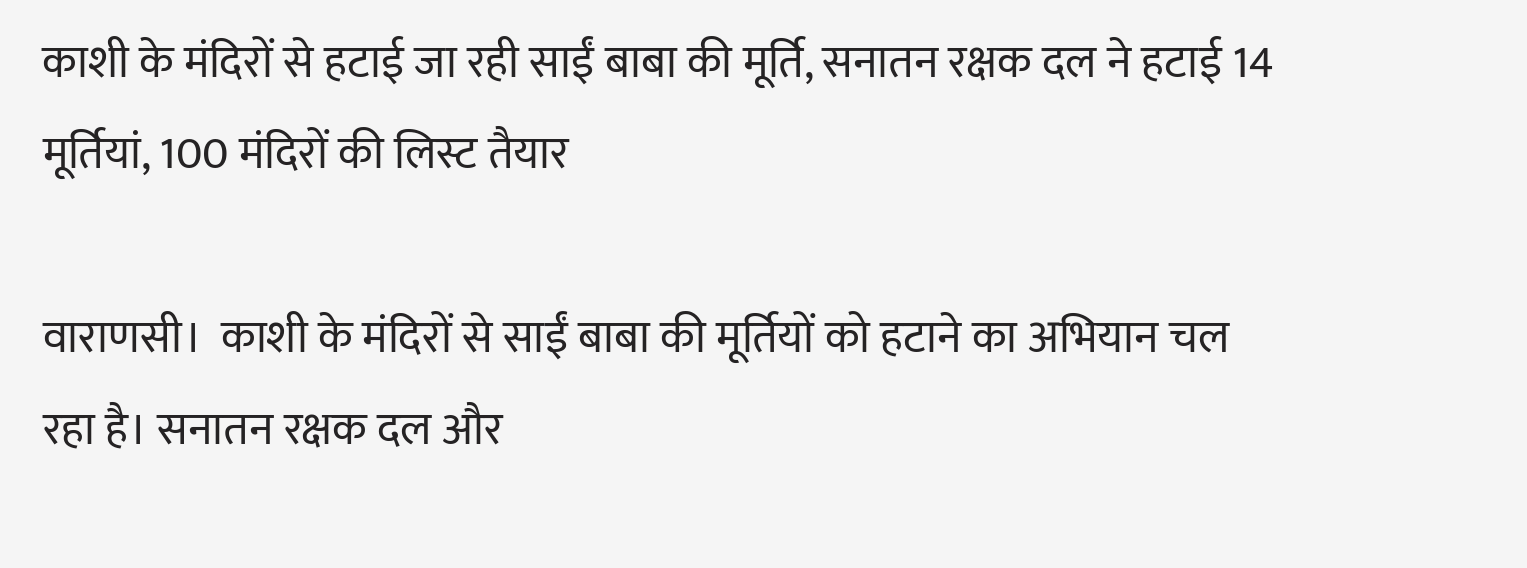काशी के मंदिरों से हटाई जा रही साईं बाबा की मूर्ति, सनातन रक्षक दल ने हटाई 14 मूर्तियां, 100 मंदिरों की लिस्ट तैयार

वाराणसी।  काशी के मंदिरों से साईं बाबा की मूर्तियों को हटाने का अभियान चल रहा है। सनातन रक्षक दल और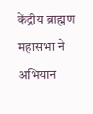केंद्रीय ब्राह्मण महासभा ने अभियान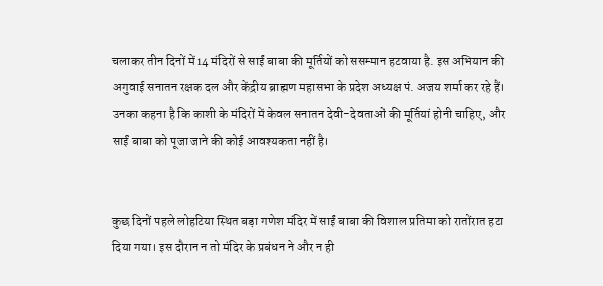चलाकर तीन दिनों में 14 मंदिरों से साईं बाबा की मूर्तियों को ससम्मान हटवाया है. इस अभियान की अगुवाई सनातन रक्षक दल और केंद्रीय ब्राह्मण महासभा के प्रदेश अध्यक्ष पं. अजय शर्मा कर रहे हैं। उनका कहना है कि काशी के मंदिरों में केवल सनातन देवी-देवताओं की मूर्तियां होनी चाहिए, और साईं बाबा को पूजा जाने की कोई आवश्यकता नहीं है।


कुछ दिनों पहले लोहटिया स्थित बड़ा गणेश मंदिर में साईं बाबा की विशाल प्रतिमा को रातोंरात हटा दिया गया। इस दौरान न तो मंदिर के प्रबंधन ने और न ही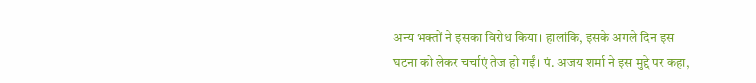अन्य भक्तों ने इसका विरोध किया। हालांकि, इसके अगले दिन इस घटना को लेकर चर्चाएं तेज हो गईं। पं. अजय शर्मा ने इस मुद्दे पर कहा,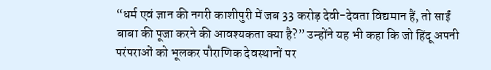“धर्म एवं ज्ञान की नगरी काशीपुरी में जब 33 करोड़ देवी-देवता विद्यमान हैं, तो साईं बाबा की पूजा करने की आवश्यकता क्या है?” उन्होंने यह भी कहा कि जो हिंदू अपनी परंपराओं को भूलकर पौराणिक देवस्थानों पर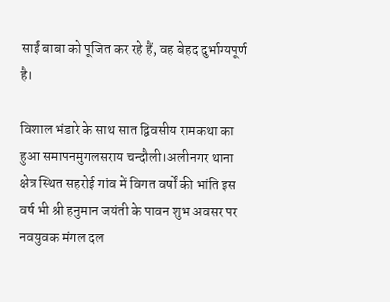साईं बाबा को पूजित कर रहे हैं, वह बेहद दुर्भाग्यपूर्ण है।

विशाल भंडारे के साथ सात द्विवसीय रामकथा का हुआ समापनमुगलसराय चन्दौली।अलीनगर थाना क्षेत्र स्थित सहरोई गांव में विगत वर्षों की भांति इस वर्ष भी श्री हनुमान जयंती के पावन शुभ अवसर पर नवयुवक मंगल दल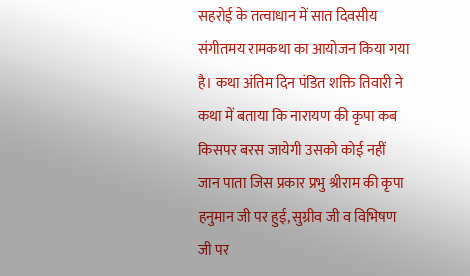सहरोई के तत्वाधान में सात दिवसीय संगीतमय रामकथा का आयोजन किया गया है। कथा अंतिम दिन पंडित शक्ति तिवारी ने कथा में बताया कि नारायण की कृपा कब किसपर बरस जायेगी उसको कोई नहीं जान पाता जिस प्रकार प्रभु श्रीराम की कृपा हनुमान जी पर हुई, सुग्रीव जी व विभिषण जी पर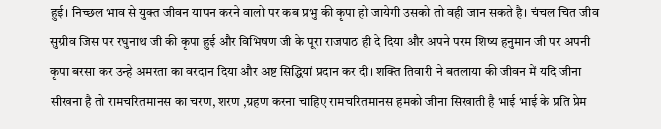हुई। निच्छल भाव से युक्त जीवन यापन करने वालो पर कब प्रभु की कृपा हो जायेगी उसको तो वही जान सकते है। चंचल चित जीव सुग्रीव जिस पर रघुनाथ जी की कृपा हुई और विभिषण जी के पूरा राजपाठ ही दे दिया और अपने परम शिष्य हनुमान जी पर अपनी कृपा बरसा कर उन्हे अमरता का वरदान दिया और अष्ट सिद्धियां प्रदान कर दी। शक्ति तिवारी ने बतलाया की जीवन में यदि जीना सीखना है तो रामचरितमानस का चरण, शरण ,ग्रहण करना चाहिए रामचरितमानस हमको जीना सिखाती है भाई भाई के प्रति प्रेम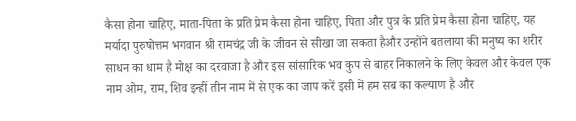कैसा होना चाहिए, माता-पिता के प्रति प्रेम कैसा होना चाहिए, पिता और पुत्र के प्रति प्रेम कैसा होना चाहिए, यह मर्यादा पुरुषोत्तम भगवान श्री रामचंद्र जी के जीवन से सीखा जा सकता हैऔर उन्होंने बतलाया की मनुष्य का शरीर साधन का धाम है मोक्ष का दरवाजा है और इस सांसारिक भव कुप से बाहर निकालने के लिए केवल और केवल एक नाम ओम, राम, शिव इन्हीं तीन नाम में से एक का जाप करें इसी में हम सब का कल्याण है और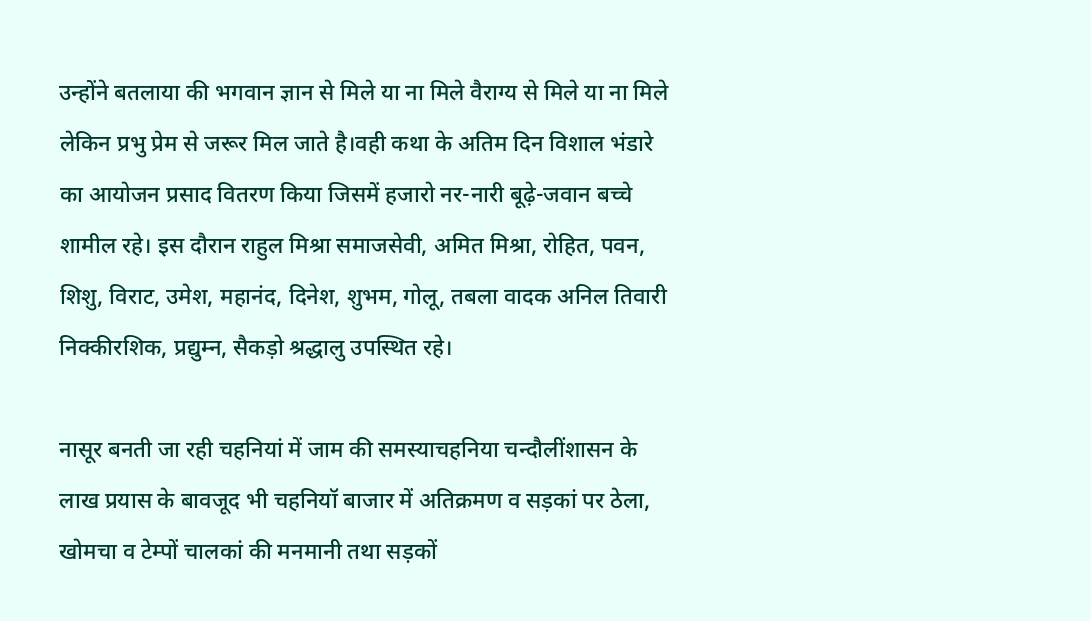उन्होंने बतलाया की भगवान ज्ञान से मिले या ना मिले वैराग्य से मिले या ना मिले लेकिन प्रभु प्रेम से जरूर मिल जाते है।वही कथा के अतिम दिन विशाल भंडारे का आयोजन प्रसाद वितरण किया जिसमें हजारो नर-नारी बूढ़े-जवान बच्चे शामील रहे। इस दौरान राहुल मिश्रा समाजसेवी, अमित मिश्रा, रोहित, पवन, शिशु, विराट, उमेश, महानंद, दिनेश, शुभम, गोलू, तबला वादक अनिल तिवारी निक्कीरशिक, प्रद्युम्न, सैकड़ो श्रद्धालु उपस्थित रहे।

नासूर बनती जा रही चहनियां में जाम की समस्याचहनिया चन्दौलींशासन के लाख प्रयास के बावजूद भी चहनियॉ बाजार में अतिक्रमण व सड़कां पर ठेला, खोमचा व टेम्पों चालकां की मनमानी तथा सड़कों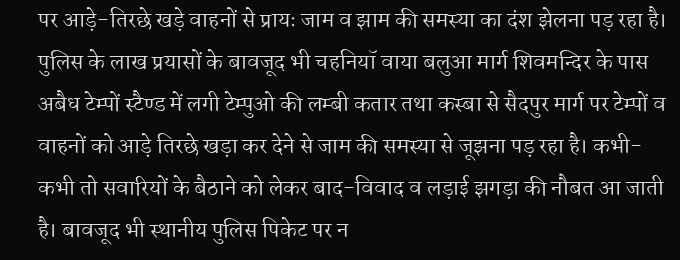पर आड़े-तिरछे खड़े वाहनों से प्रायः जाम व झाम की समस्या का दंश झेलना पड़ रहा है। पुलिस के लाख प्रयासों के बावजूद भी चहनियॉ वाया बलुआ मार्ग शिवमन्दिर के पास अबैध टेम्पों स्टैण्ड में लगी टेम्पुओ की लम्बी कतार तथा कस्बा से सैदपुर मार्ग पर टेम्पों व वाहनों को आड़े तिरछे खड़ा कर देने से जाम की समस्या से जूझना पड़ रहा है। कभी-कभी तो सवारियों के बैठाने को लेकर बाद-विवाद व लड़ाई झगड़ा की नौबत आ जाती है। बावजूद भी स्थानीय पुलिस पिकेट पर न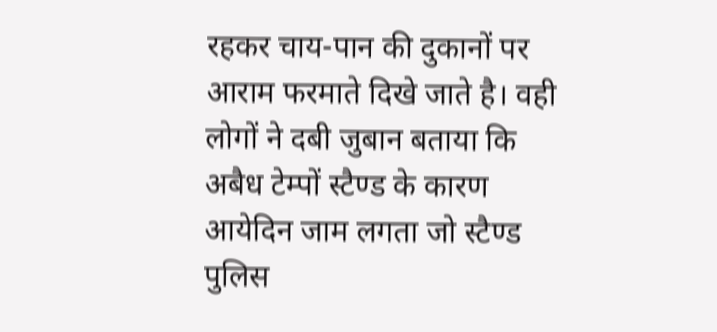रहकर चाय-पान की दुकानों पर आराम फरमाते दिखे जाते है। वही लोगों ने दबी जुबान बताया कि अबैध टेम्पों स्टैण्ड के कारण आयेदिन जाम लगता जो स्टैण्ड पुलिस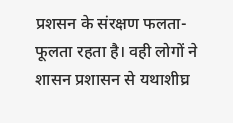प्रशसन के संरक्षण फलता-फूलता रहता है। वही लोगों ने शासन प्रशासन से यथाशीघ्र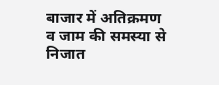बाजार में अतिक्रमण व जाम की समस्या से निजात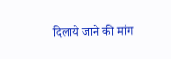दिलाये जाने की मांग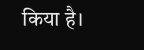किया है।